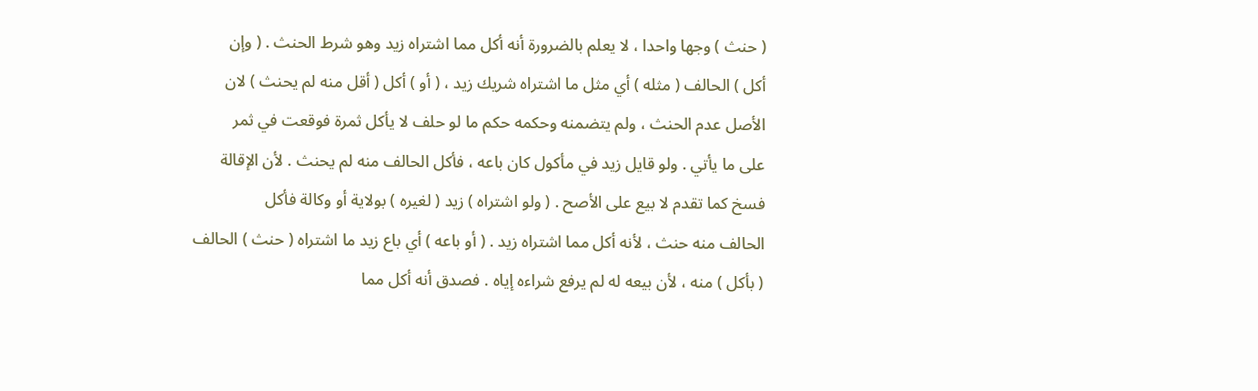( حنث ) وجها واحدا ، لا يعلم بالضرورة أنه أكل مما اشتراه زيد وهو شرط الحنث . ( وإن
أكل ) الحالف ( مثله ) أي مثل ما اشتراه شريك زيد ، ( أو ) أكل ( أقل منه لم يحنث ) لان
الأصل عدم الحنث ، ولم يتضمنه وحكمه حكم ما لو حلف لا يأكل ثمرة فوقعت في ثمر
على ما يأتي . ولو قايل زيد في مأكول كان باعه ، فأكل الحالف منه لم يحنث . لأن الإقالة
فسخ كما تقدم لا بيع على الأصح . ( ولو اشتراه ) زيد ( لغيره ) بولاية أو وكالة فأكل
الحالف منه حنث ، لأنه أكل مما اشتراه زيد . ( أو باعه ) أي باع زيد ما اشتراه ( حنث ) الحالف
( بأكل ) منه ، لأن بيعه له لم يرفع شراءه إياه . فصدق أنه أكل مما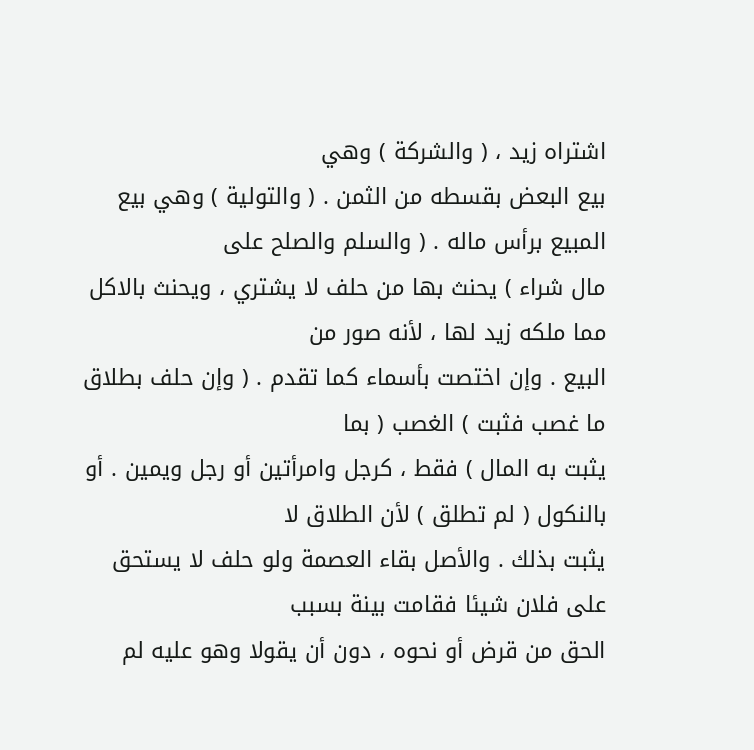اشتراه زيد ، ( والشركة ) وهي
بيع البعض بقسطه من الثمن . ( والتولية ) وهي بيع المبيع برأس ماله . ( والسلم والصلح على
مال شراء ) يحنث بها من حلف لا يشتري ، ويحنث بالاكل مما ملكه زيد لها ، لأنه صور من
البيع . وإن اختصت بأسماء كما تقدم . ( وإن حلف بطلاق ما غصب فثبت ) الغصب ( بما
يثبت به المال ) فقط ، كرجل وامرأتين أو رجل ويمين . أو بالنكول ( لم تطلق ) لأن الطلاق لا
يثبت بذلك . والأصل بقاء العصمة ولو حلف لا يستحق على فلان شيئا فقامت بينة بسبب
الحق من قرض أو نحوه ، دون أن يقولا وهو عليه لم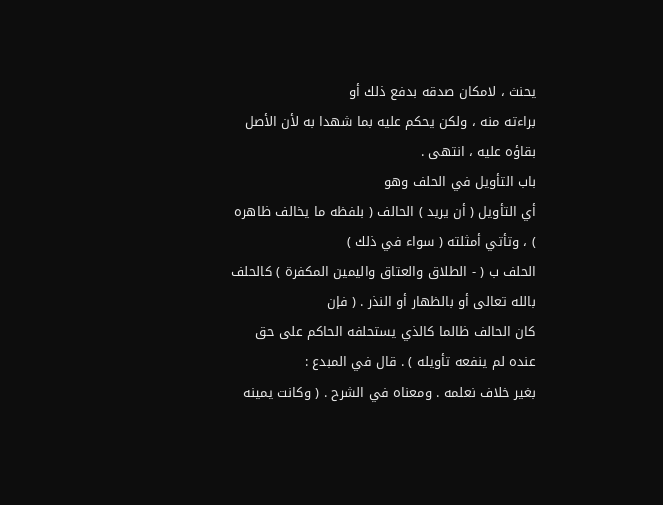يحنث ، لامكان صدقه بدفع ذلك أو
براءته منه ، ولكن يحكم عليه بما شهدا به لأن الأصل بقاؤه عليه ، انتهى .
باب التأويل في الحلف وهو
أي التأويل ( أن يريد ) الحالف ( بلفظه ما يخالف ظاهره ) ، وتأتي أمثلته ( سواء في ذلك )
الحلف ب ( - الطلاق والعتاق واليمين المكفرة ) كالحلف بالله تعالى أو بالظهار أو النذر . ( فإن
كان الحالف ظالما كالذي يستحلفه الحاكم على حق عنده لم ينفعه تأويله ) . قال في المبدع :
بغير خلاف نعلمه . ومعناه في الشرح . ( وكانت يمينه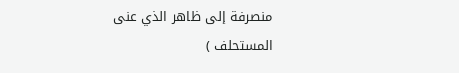منصرفة إلى ظاهر الذي عنى
المستحلف )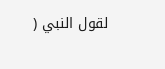لقول النبي (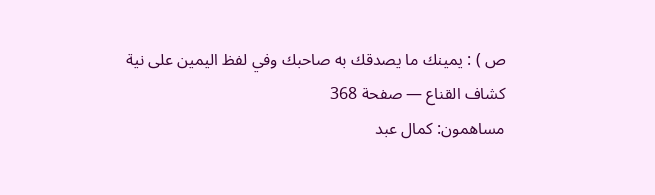ص ) : يمينك ما يصدقك به صاحبك وفي لفظ اليمين على نية
كشاف القناع — صفحة 368
مساهمون: كمال عبد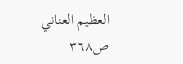العظيم العناني
ص٣٦٨